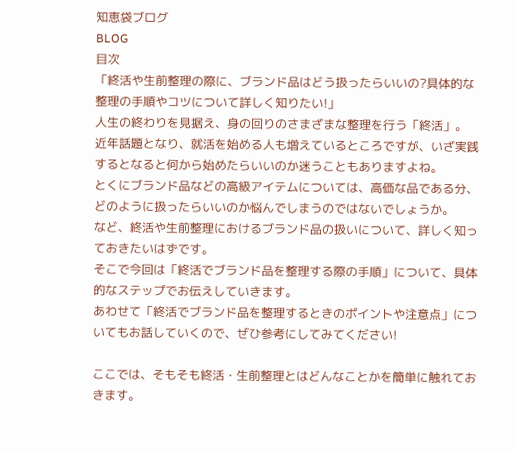知恵袋ブログ
BLOG
目次
「終活や生前整理の際に、ブランド品はどう扱ったらいいの?具体的な整理の手順やコツについて詳しく知りたい!」
人生の終わりを見据え、身の回りのさまざまな整理を行う「終活」。
近年話題となり、就活を始める人も増えているところですが、いざ実践するとなると何から始めたらいいのか迷うこともありますよね。
とくにブランド品などの高級アイテムについては、高価な品である分、どのように扱ったらいいのか悩んでしまうのではないでしょうか。
など、終活や生前整理におけるブランド品の扱いについて、詳しく知っておきたいはずです。
そこで今回は「終活でブランド品を整理する際の手順」について、具体的なステップでお伝えしていきます。
あわせて「終活でブランド品を整理するときのポイントや注意点」についてもお話していくので、ぜひ参考にしてみてください!

ここでは、そもそも終活・生前整理とはどんなことかを簡単に触れておきます。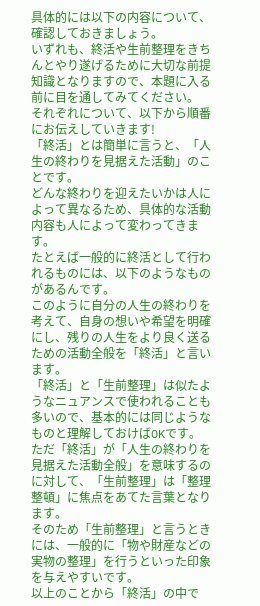具体的には以下の内容について、確認しておきましょう。
いずれも、終活や生前整理をきちんとやり遂げるために大切な前提知識となりますので、本題に入る前に目を通してみてください。
それぞれについて、以下から順番にお伝えしていきます!
「終活」とは簡単に言うと、「人生の終わりを見据えた活動」のことです。
どんな終わりを迎えたいかは人によって異なるため、具体的な活動内容も人によって変わってきます。
たとえば一般的に終活として行われるものには、以下のようなものがあるんです。
このように自分の人生の終わりを考えて、自身の想いや希望を明確にし、残りの人生をより良く送るための活動全般を「終活」と言います。
「終活」と「生前整理」は似たようなニュアンスで使われることも多いので、基本的には同じようなものと理解しておけばOKです。
ただ「終活」が「人生の終わりを見据えた活動全般」を意味するのに対して、「生前整理」は「整理整頓」に焦点をあてた言葉となります。
そのため「生前整理」と言うときには、一般的に「物や財産などの実物の整理」を行うといった印象を与えやすいです。
以上のことから「終活」の中で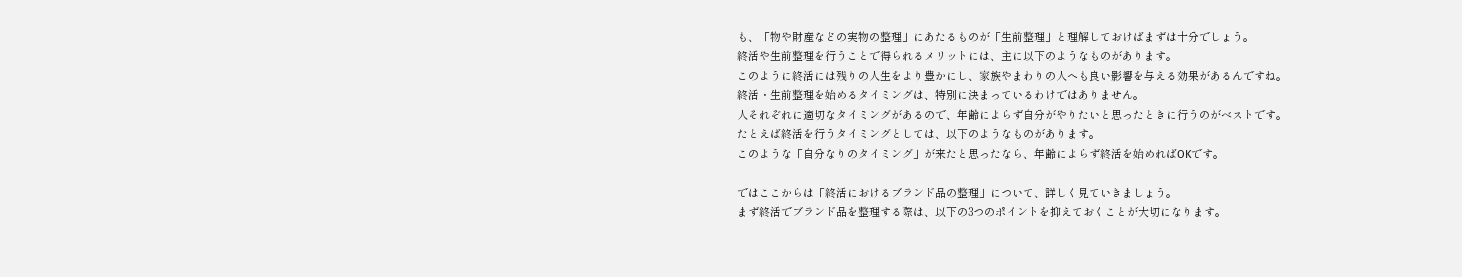も、「物や財産などの実物の整理」にあたるものが「生前整理」と理解しておけばまずは十分でしょう。
終活や生前整理を行うことで得られるメリットには、主に以下のようなものがあります。
このように終活には残りの人生をより豊かにし、家族やまわりの人へも良い影響を与える効果があるんですね。
終活・生前整理を始めるタイミングは、特別に決まっているわけではありません。
人それぞれに適切なタイミングがあるので、年齢によらず自分がやりたいと思ったときに行うのがベストです。
たとえば終活を行うタイミングとしては、以下のようなものがあります。
このような「自分なりのタイミング」が来たと思ったなら、年齢によらず終活を始めればOKです。

ではここからは「終活におけるブランド品の整理」について、詳しく見ていきましょう。
まず終活でブランド品を整理する際は、以下の3つのポイントを抑えておくことが大切になります。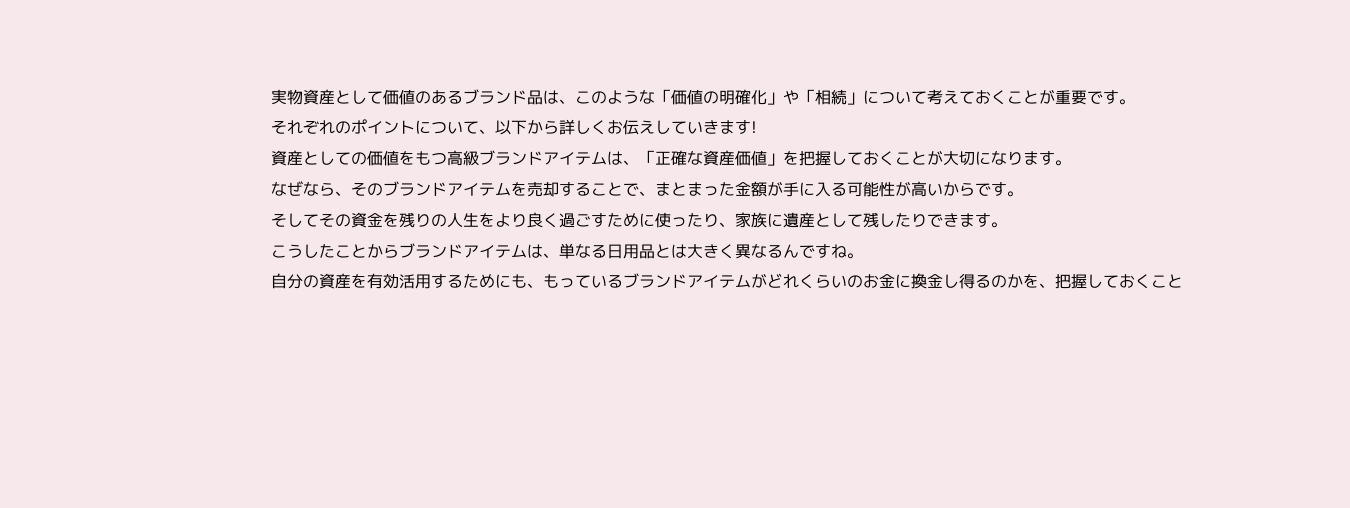実物資産として価値のあるブランド品は、このような「価値の明確化」や「相続」について考えておくことが重要です。
それぞれのポイントについて、以下から詳しくお伝えしていきます!
資産としての価値をもつ高級ブランドアイテムは、「正確な資産価値」を把握しておくことが大切になります。
なぜなら、そのブランドアイテムを売却することで、まとまった金額が手に入る可能性が高いからです。
そしてその資金を残りの人生をより良く過ごすために使ったり、家族に遺産として残したりできます。
こうしたことからブランドアイテムは、単なる日用品とは大きく異なるんですね。
自分の資産を有効活用するためにも、もっているブランドアイテムがどれくらいのお金に換金し得るのかを、把握しておくこと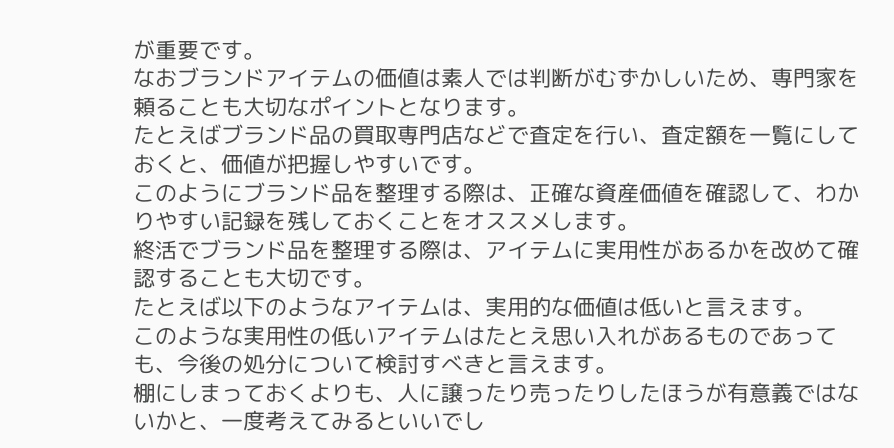が重要です。
なおブランドアイテムの価値は素人では判断がむずかしいため、専門家を頼ることも大切なポイントとなります。
たとえばブランド品の買取専門店などで査定を行い、査定額を一覧にしておくと、価値が把握しやすいです。
このようにブランド品を整理する際は、正確な資産価値を確認して、わかりやすい記録を残しておくことをオススメします。
終活でブランド品を整理する際は、アイテムに実用性があるかを改めて確認することも大切です。
たとえば以下のようなアイテムは、実用的な価値は低いと言えます。
このような実用性の低いアイテムはたとえ思い入れがあるものであっても、今後の処分について検討すべきと言えます。
棚にしまっておくよりも、人に譲ったり売ったりしたほうが有意義ではないかと、一度考えてみるといいでし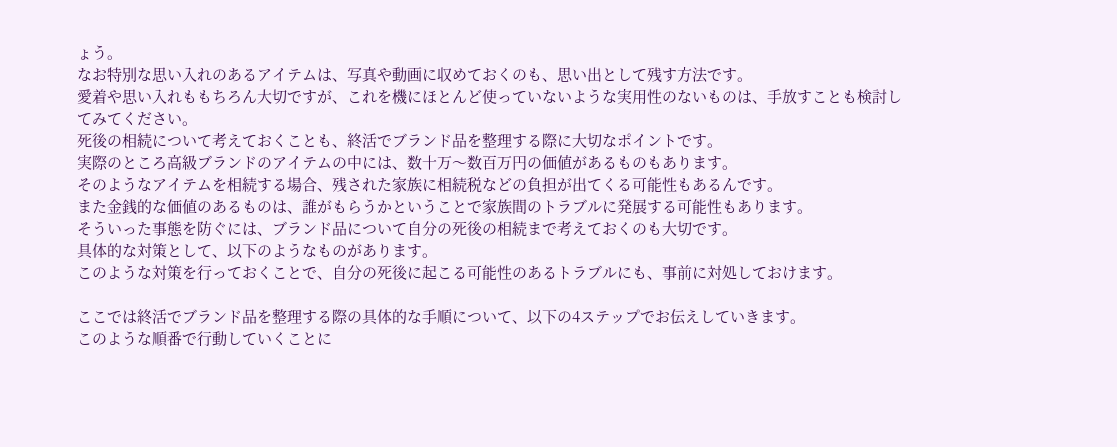ょう。
なお特別な思い入れのあるアイテムは、写真や動画に収めておくのも、思い出として残す方法です。
愛着や思い入れももちろん大切ですが、これを機にほとんど使っていないような実用性のないものは、手放すことも検討してみてください。
死後の相続について考えておくことも、終活でブランド品を整理する際に大切なポイントです。
実際のところ高級ブランドのアイテムの中には、数十万〜数百万円の価値があるものもあります。
そのようなアイテムを相続する場合、残された家族に相続税などの負担が出てくる可能性もあるんです。
また金銭的な価値のあるものは、誰がもらうかということで家族間のトラブルに発展する可能性もあります。
そういった事態を防ぐには、ブランド品について自分の死後の相続まで考えておくのも大切です。
具体的な対策として、以下のようなものがあります。
このような対策を行っておくことで、自分の死後に起こる可能性のあるトラブルにも、事前に対処しておけます。

ここでは終活でブランド品を整理する際の具体的な手順について、以下の4ステップでお伝えしていきます。
このような順番で行動していくことに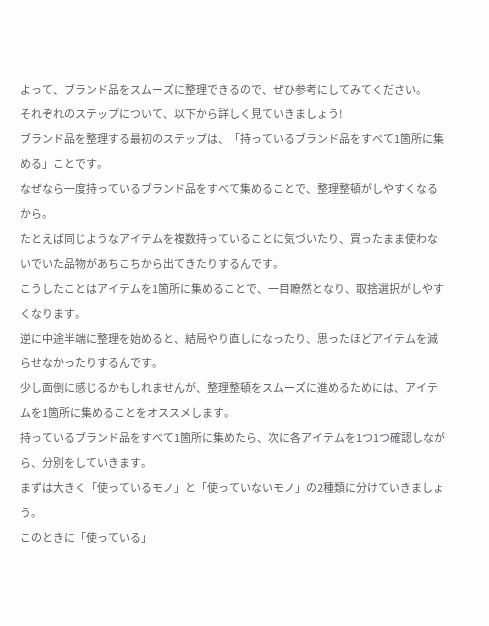よって、ブランド品をスムーズに整理できるので、ぜひ参考にしてみてください。
それぞれのステップについて、以下から詳しく見ていきましょう!
ブランド品を整理する最初のステップは、「持っているブランド品をすべて1箇所に集める」ことです。
なぜなら一度持っているブランド品をすべて集めることで、整理整頓がしやすくなるから。
たとえば同じようなアイテムを複数持っていることに気づいたり、買ったまま使わないでいた品物があちこちから出てきたりするんです。
こうしたことはアイテムを1箇所に集めることで、一目瞭然となり、取捨選択がしやすくなります。
逆に中途半端に整理を始めると、結局やり直しになったり、思ったほどアイテムを減らせなかったりするんです。
少し面倒に感じるかもしれませんが、整理整頓をスムーズに進めるためには、アイテムを1箇所に集めることをオススメします。
持っているブランド品をすべて1箇所に集めたら、次に各アイテムを1つ1つ確認しながら、分別をしていきます。
まずは大きく「使っているモノ」と「使っていないモノ」の2種類に分けていきましょう。
このときに「使っている」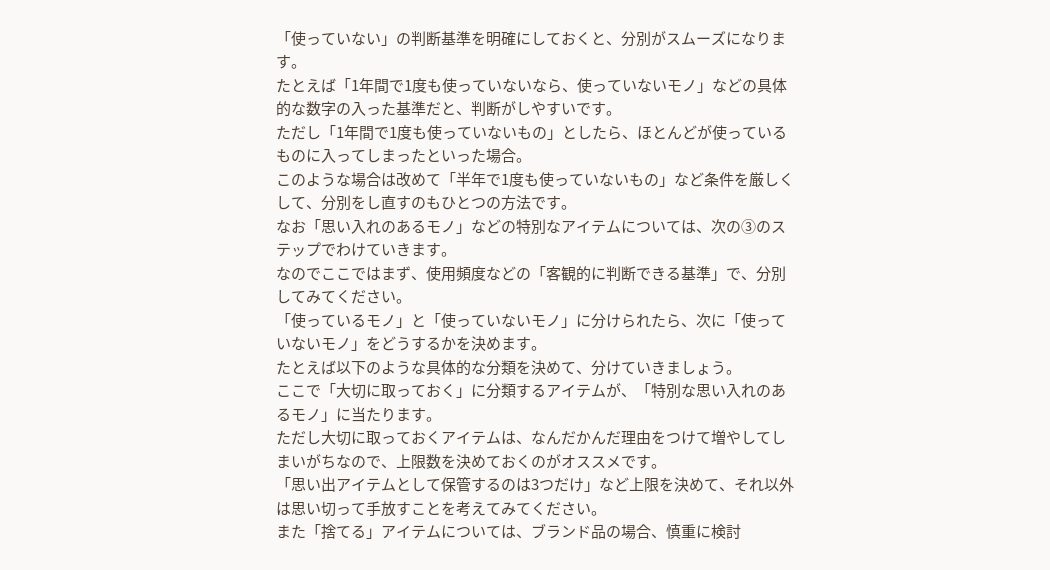「使っていない」の判断基準を明確にしておくと、分別がスムーズになります。
たとえば「1年間で1度も使っていないなら、使っていないモノ」などの具体的な数字の入った基準だと、判断がしやすいです。
ただし「1年間で1度も使っていないもの」としたら、ほとんどが使っているものに入ってしまったといった場合。
このような場合は改めて「半年で1度も使っていないもの」など条件を厳しくして、分別をし直すのもひとつの方法です。
なお「思い入れのあるモノ」などの特別なアイテムについては、次の③のステップでわけていきます。
なのでここではまず、使用頻度などの「客観的に判断できる基準」で、分別してみてください。
「使っているモノ」と「使っていないモノ」に分けられたら、次に「使っていないモノ」をどうするかを決めます。
たとえば以下のような具体的な分類を決めて、分けていきましょう。
ここで「大切に取っておく」に分類するアイテムが、「特別な思い入れのあるモノ」に当たります。
ただし大切に取っておくアイテムは、なんだかんだ理由をつけて増やしてしまいがちなので、上限数を決めておくのがオススメです。
「思い出アイテムとして保管するのは3つだけ」など上限を決めて、それ以外は思い切って手放すことを考えてみてください。
また「捨てる」アイテムについては、ブランド品の場合、慎重に検討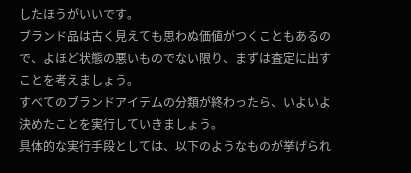したほうがいいです。
ブランド品は古く見えても思わぬ価値がつくこともあるので、よほど状態の悪いものでない限り、まずは査定に出すことを考えましょう。
すべてのブランドアイテムの分類が終わったら、いよいよ決めたことを実行していきましょう。
具体的な実行手段としては、以下のようなものが挙げられ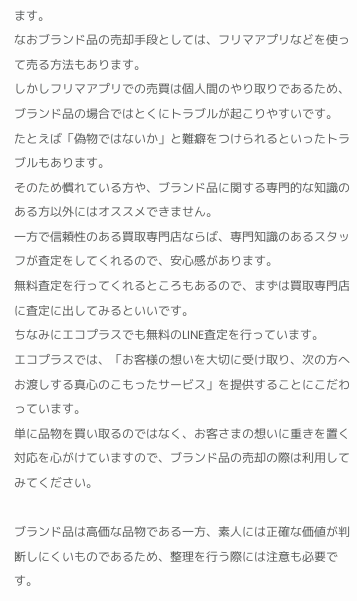ます。
なおブランド品の売却手段としては、フリマアプリなどを使って売る方法もあります。
しかしフリマアプリでの売買は個人間のやり取りであるため、ブランド品の場合ではとくにトラブルが起こりやすいです。
たとえば「偽物ではないか」と難癖をつけられるといったトラブルもあります。
そのため慣れている方や、ブランド品に関する専門的な知識のある方以外にはオススメできません。
一方で信頼性のある買取専門店ならば、専門知識のあるスタッフが査定をしてくれるので、安心感があります。
無料査定を行ってくれるところもあるので、まずは買取専門店に査定に出してみるといいです。
ちなみにエコプラスでも無料のLINE査定を行っています。
エコプラスでは、「お客様の想いを大切に受け取り、次の方へお渡しする真心のこもったサービス」を提供することにこだわっています。
単に品物を買い取るのではなく、お客さまの想いに重きを置く対応を心がけていますので、ブランド品の売却の際は利用してみてください。

ブランド品は高価な品物である一方、素人には正確な価値が判断しにくいものであるため、整理を行う際には注意も必要です。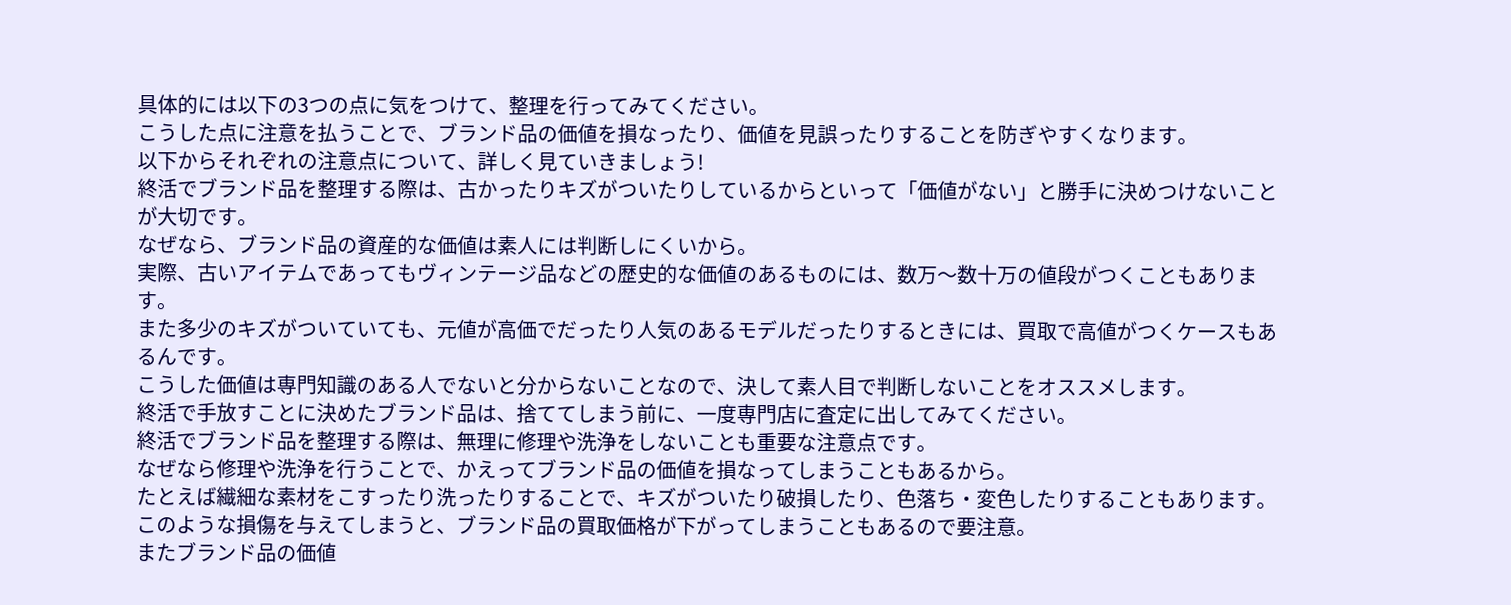具体的には以下の3つの点に気をつけて、整理を行ってみてください。
こうした点に注意を払うことで、ブランド品の価値を損なったり、価値を見誤ったりすることを防ぎやすくなります。
以下からそれぞれの注意点について、詳しく見ていきましょう!
終活でブランド品を整理する際は、古かったりキズがついたりしているからといって「価値がない」と勝手に決めつけないことが大切です。
なぜなら、ブランド品の資産的な価値は素人には判断しにくいから。
実際、古いアイテムであってもヴィンテージ品などの歴史的な価値のあるものには、数万〜数十万の値段がつくこともあります。
また多少のキズがついていても、元値が高価でだったり人気のあるモデルだったりするときには、買取で高値がつくケースもあるんです。
こうした価値は専門知識のある人でないと分からないことなので、決して素人目で判断しないことをオススメします。
終活で手放すことに決めたブランド品は、捨ててしまう前に、一度専門店に査定に出してみてください。
終活でブランド品を整理する際は、無理に修理や洗浄をしないことも重要な注意点です。
なぜなら修理や洗浄を行うことで、かえってブランド品の価値を損なってしまうこともあるから。
たとえば繊細な素材をこすったり洗ったりすることで、キズがついたり破損したり、色落ち・変色したりすることもあります。
このような損傷を与えてしまうと、ブランド品の買取価格が下がってしまうこともあるので要注意。
またブランド品の価値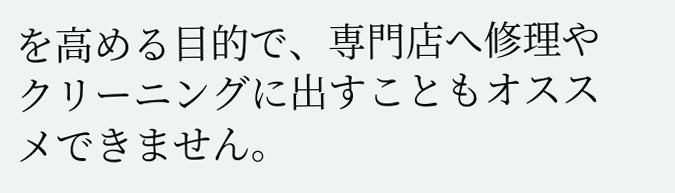を高める目的で、専門店へ修理やクリーニングに出すこともオススメできません。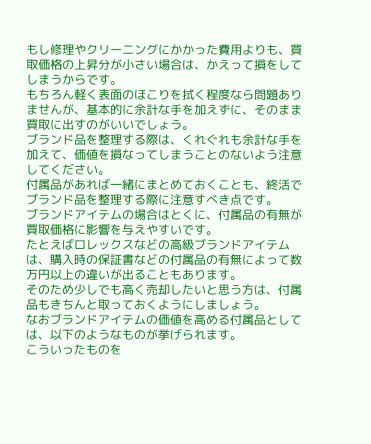もし修理やクリーニングにかかった費用よりも、買取価格の上昇分が小さい場合は、かえって損をしてしまうからです。
もちろん軽く表面のほこりを拭く程度なら問題ありませんが、基本的に余計な手を加えずに、そのまま買取に出すのがいいでしょう。
ブランド品を整理する際は、くれぐれも余計な手を加えて、価値を損なってしまうことのないよう注意してください。
付属品があれば一緒にまとめておくことも、終活でブランド品を整理する際に注意すべき点です。
ブランドアイテムの場合はとくに、付属品の有無が買取価格に影響を与えやすいです。
たとえばロレックスなどの高級ブランドアイテムは、購入時の保証書などの付属品の有無によって数万円以上の違いが出ることもあります。
そのため少しでも高く売却したいと思う方は、付属品もきちんと取っておくようにしましょう。
なおブランドアイテムの価値を高める付属品としては、以下のようなものが挙げられます。
こういったものを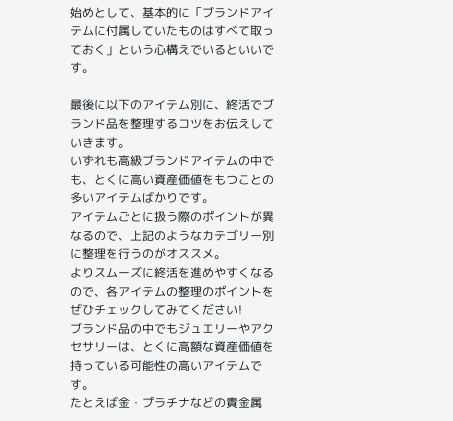始めとして、基本的に「ブランドアイテムに付属していたものはすべて取っておく」という心構えでいるといいです。

最後に以下のアイテム別に、終活でブランド品を整理するコツをお伝えしていきます。
いずれも高級ブランドアイテムの中でも、とくに高い資産価値をもつことの多いアイテムばかりです。
アイテムごとに扱う際のポイントが異なるので、上記のようなカテゴリー別に整理を行うのがオススメ。
よりスムーズに終活を進めやすくなるので、各アイテムの整理のポイントをぜひチェックしてみてください!
ブランド品の中でもジュエリーやアクセサリーは、とくに高額な資産価値を持っている可能性の高いアイテムです。
たとえば金・プラチナなどの貴金属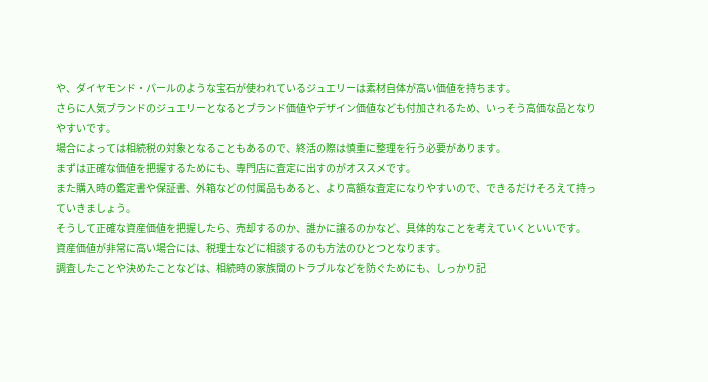や、ダイヤモンド・パールのような宝石が使われているジュエリーは素材自体が高い価値を持ちます。
さらに人気ブランドのジュエリーとなるとブランド価値やデザイン価値なども付加されるため、いっそう高価な品となりやすいです。
場合によっては相続税の対象となることもあるので、終活の際は慎重に整理を行う必要があります。
まずは正確な価値を把握するためにも、専門店に査定に出すのがオススメです。
また購入時の鑑定書や保証書、外箱などの付属品もあると、より高額な査定になりやすいので、できるだけそろえて持っていきましょう。
そうして正確な資産価値を把握したら、売却するのか、誰かに譲るのかなど、具体的なことを考えていくといいです。
資産価値が非常に高い場合には、税理士などに相談するのも方法のひとつとなります。
調査したことや決めたことなどは、相続時の家族間のトラブルなどを防ぐためにも、しっかり記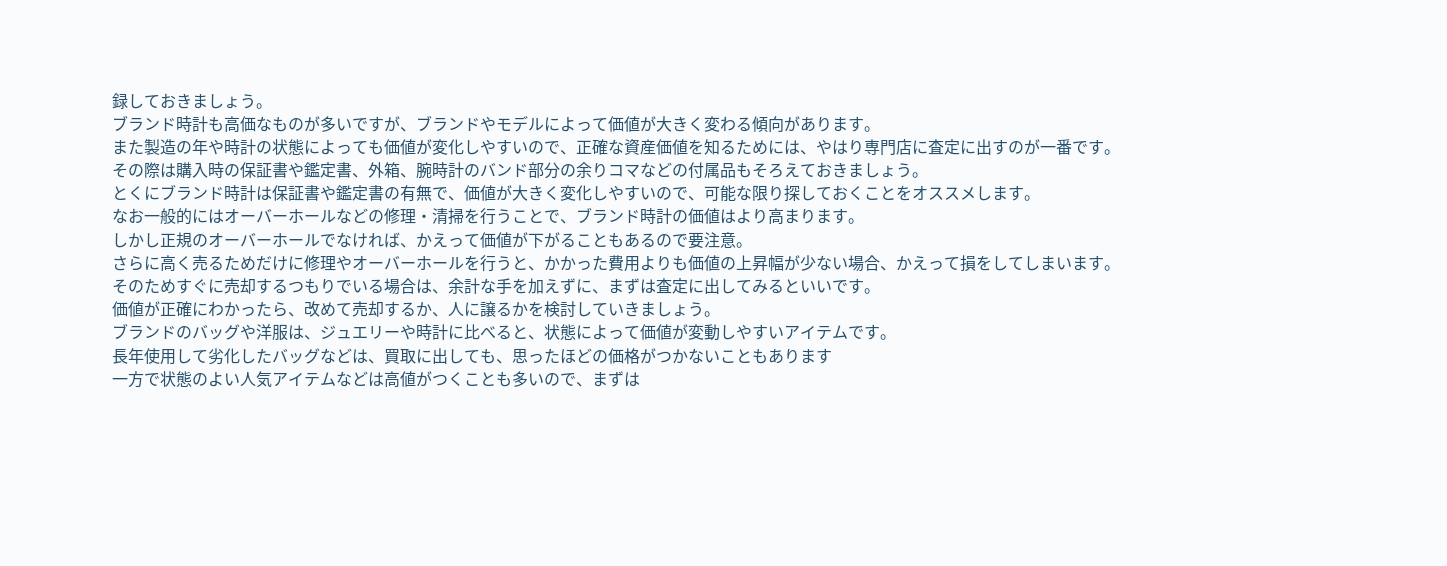録しておきましょう。
ブランド時計も高価なものが多いですが、ブランドやモデルによって価値が大きく変わる傾向があります。
また製造の年や時計の状態によっても価値が変化しやすいので、正確な資産価値を知るためには、やはり専門店に査定に出すのが一番です。
その際は購入時の保証書や鑑定書、外箱、腕時計のバンド部分の余りコマなどの付属品もそろえておきましょう。
とくにブランド時計は保証書や鑑定書の有無で、価値が大きく変化しやすいので、可能な限り探しておくことをオススメします。
なお一般的にはオーバーホールなどの修理・清掃を行うことで、ブランド時計の価値はより高まります。
しかし正規のオーバーホールでなければ、かえって価値が下がることもあるので要注意。
さらに高く売るためだけに修理やオーバーホールを行うと、かかった費用よりも価値の上昇幅が少ない場合、かえって損をしてしまいます。
そのためすぐに売却するつもりでいる場合は、余計な手を加えずに、まずは査定に出してみるといいです。
価値が正確にわかったら、改めて売却するか、人に譲るかを検討していきましょう。
ブランドのバッグや洋服は、ジュエリーや時計に比べると、状態によって価値が変動しやすいアイテムです。
長年使用して劣化したバッグなどは、買取に出しても、思ったほどの価格がつかないこともあります
一方で状態のよい人気アイテムなどは高値がつくことも多いので、まずは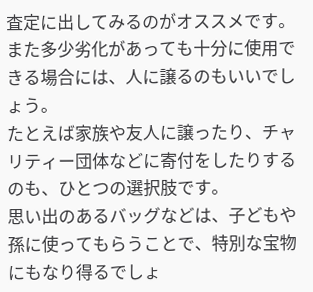査定に出してみるのがオススメです。
また多少劣化があっても十分に使用できる場合には、人に譲るのもいいでしょう。
たとえば家族や友人に譲ったり、チャリティー団体などに寄付をしたりするのも、ひとつの選択肢です。
思い出のあるバッグなどは、子どもや孫に使ってもらうことで、特別な宝物にもなり得るでしょ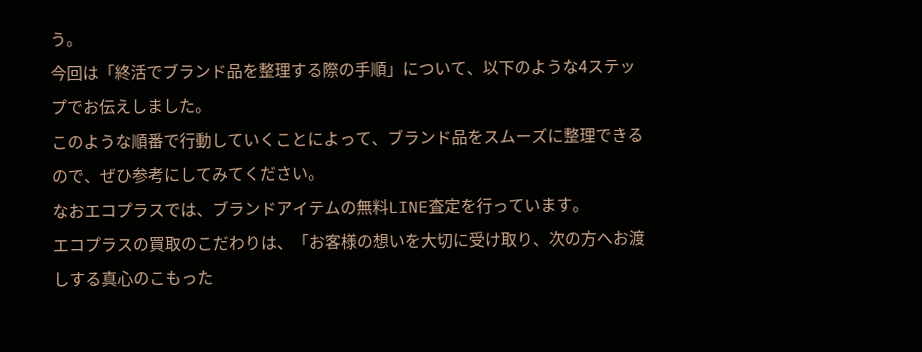う。
今回は「終活でブランド品を整理する際の手順」について、以下のような4ステップでお伝えしました。
このような順番で行動していくことによって、ブランド品をスムーズに整理できるので、ぜひ参考にしてみてください。
なおエコプラスでは、ブランドアイテムの無料LINE査定を行っています。
エコプラスの買取のこだわりは、「お客様の想いを大切に受け取り、次の方へお渡しする真心のこもった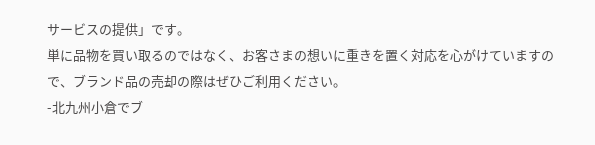サービスの提供」です。
単に品物を買い取るのではなく、お客さまの想いに重きを置く対応を心がけていますので、ブランド品の売却の際はぜひご利用ください。
-北九州小倉でブ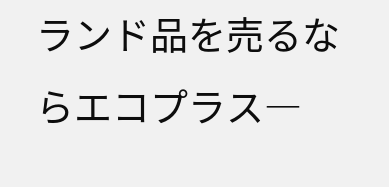ランド品を売るならエコプラス―